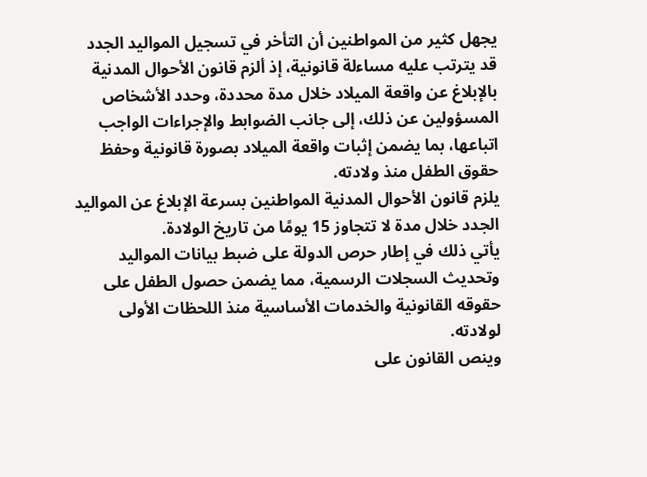يجهل كثير من المواطنين أن التأخر في تسجيل المواليد الجدد قد يترتب عليه مساءلة قانونية، إذ ألزم قانون الأحوال المدنية بالإبلاغ عن واقعة الميلاد خلال مدة محددة، وحدد الأشخاص المسؤولين عن ذلك، إلى جانب الضوابط والإجراءات الواجب اتباعها، بما يضمن إثبات واقعة الميلاد بصورة قانونية وحفظ حقوق الطفل منذ ولادته.
يلزم قانون الأحوال المدنية المواطنين بسرعة الإبلاغ عن المواليد الجدد خلال مدة لا تتجاوز 15 يومًا من تاريخ الولادة.
يأتي ذلك في إطار حرص الدولة على ضبط بيانات المواليد وتحديث السجلات الرسمية، مما يضمن حصول الطفل على حقوقه القانونية والخدمات الأساسية منذ اللحظات الأولى لولادته.
وينص القانون على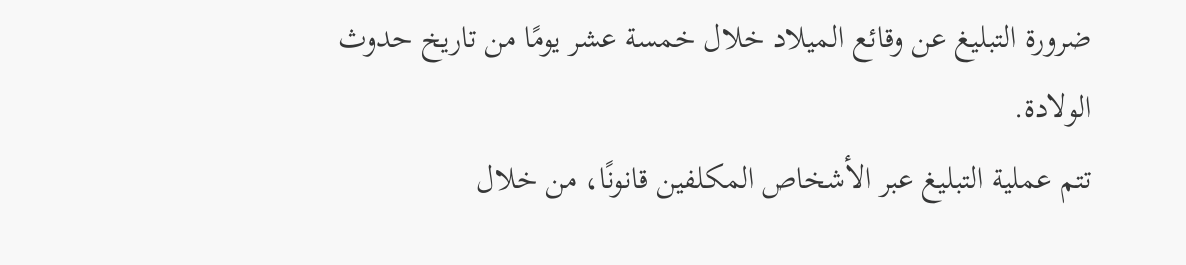ضرورة التبليغ عن وقائع الميلاد خلال خمسة عشر يومًا من تاريخ حدوث الولادة.
تتم عملية التبليغ عبر الأشخاص المكلفين قانونًا، من خلال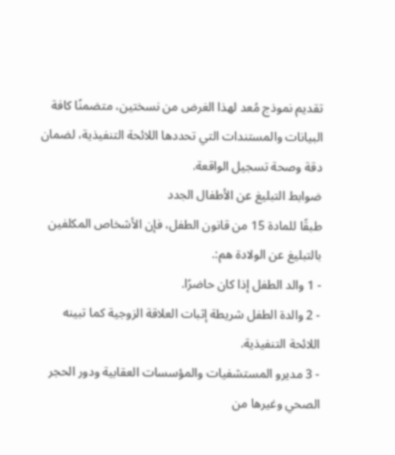تقديم نموذج مُعد لهذا الغرض من نسختين، متضمنًا كافة البيانات والمستندات التي تحددها اللائحة التنفيذية، لضمان دقة وصحة تسجيل الواقعة.
ضوابط التبليغ عن الأطفال الجدد
طبقًا للمادة 15 من قانون الطفل، فإن الأشخاص المكلفين بالتبليغ عن الولادة هم:.
- 1 والد الطفل إذا كان حاضرًا.
- 2 والدة الطفل شريطة إثبات العلاقة الزوجية كما تبينه اللائحة التنفيذية.
- 3 مديرو المستشفيات والمؤسسات العقابية ودور الحجر الصحي وغيرها من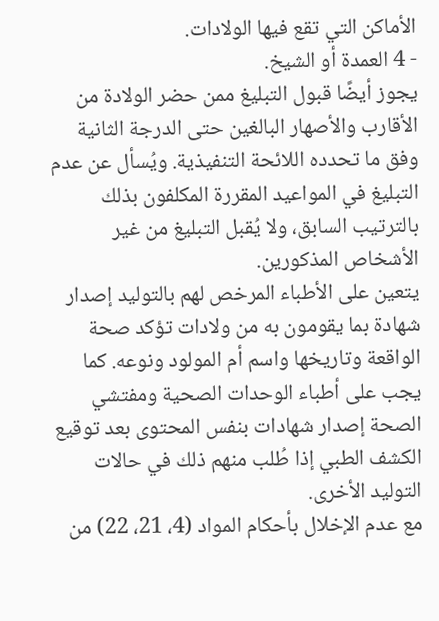الأماكن التي تقع فيها الولادات.
- 4 العمدة أو الشيخ.
يجوز أيضًا قبول التبليغ ممن حضر الولادة من الأقارب والأصهار البالغين حتى الدرجة الثانية وفق ما تحدده اللائحة التنفيذية. ويُسأل عن عدم التبليغ في المواعيد المقررة المكلفون بذلك بالترتيب السابق، ولا يُقبل التبليغ من غير الأشخاص المذكورين.
يتعين على الأطباء المرخص لهم بالتوليد إصدار شهادة بما يقومون به من ولادات تؤكد صحة الواقعة وتاريخها واسم أم المولود ونوعه. كما يجب على أطباء الوحدات الصحية ومفتشي الصحة إصدار شهادات بنفس المحتوى بعد توقيع الكشف الطبي إذا طُلب منهم ذلك في حالات التوليد الأخرى.
مع عدم الإخلال بأحكام المواد (4، 21، 22) من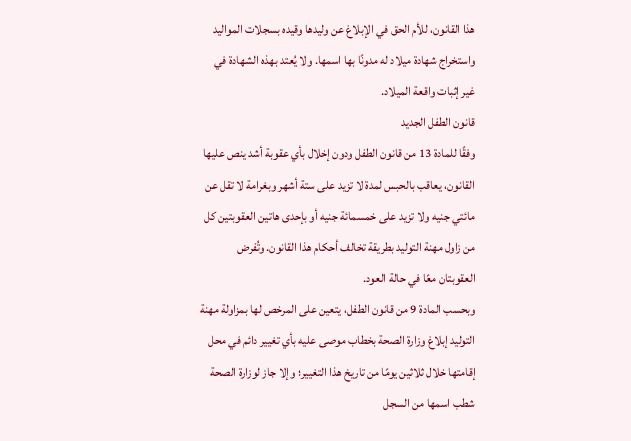هذا القانون، للأم الحق في الإبلاغ عن وليدها وقيده بسجلات المواليد واستخراج شهادة ميلاد له مدونًا بها اسمها. ولا يُعتد بهذه الشهادة في غير إثبات واقعة الميلاد.
قانون الطفل الجديد
وفقًا للمادة 13 من قانون الطفل ودون إخلال بأي عقوبة أشد ينص عليها القانون، يعاقب بالحبس لمدة لا تزيد على ستة أشهر وبغرامة لا تقل عن مائتي جنيه ولا تزيد على خمسمائة جنيه أو بإحدى هاتين العقوبتين كل من زاول مهنة التوليد بطريقة تخالف أحكام هذا القانون. وتُفرض العقوبتان معًا في حالة العود.
وبحسب المادة 9 من قانون الطفل، يتعين على المرخص لها بمزاولة مهنة التوليد إبلاغ وزارة الصحة بخطاب موصى عليه بأي تغيير دائم في محل إقامتها خلال ثلاثين يومًا من تاريخ هذا التغيير؛ وإلا جاز لوزارة الصحة شطب اسمها من السجل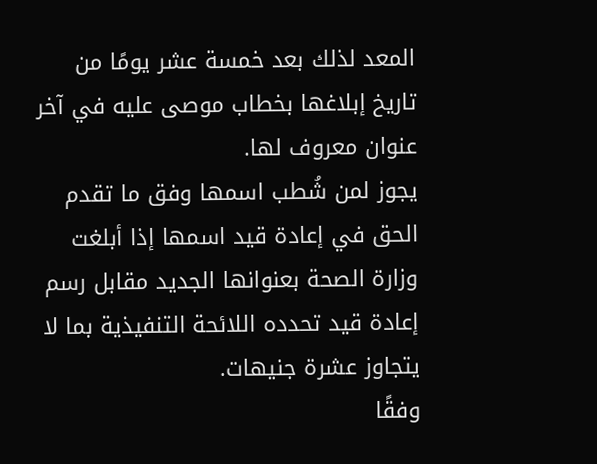المعد لذلك بعد خمسة عشر يومًا من تاريخ إبلاغها بخطاب موصى عليه في آخر عنوان معروف لها.
يجوز لمن شُطب اسمها وفق ما تقدم الحق في إعادة قيد اسمها إذا أبلغت وزارة الصحة بعنوانها الجديد مقابل رسم إعادة قيد تحدده اللائحة التنفيذية بما لا يتجاوز عشرة جنيهات.
وفقًا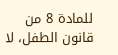للمادة 8 من قانون الطفل، لا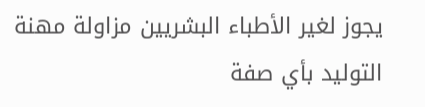يجوز لغير الأطباء البشريين مزاولة مهنة التوليد بأي صفة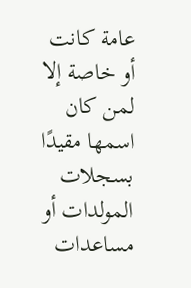عامة كانت أو خاصة إلا لمن كان اسمها مقيدًا بسجلات المولدات أو مساعدات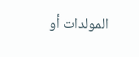المولدات أو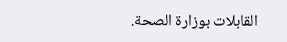القابلات بوزارة الصحة.